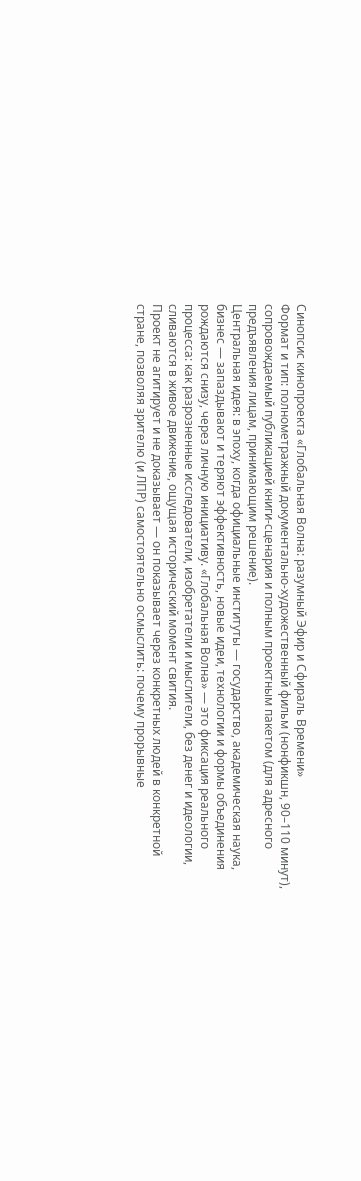Синопсис кинопроекта «Глобальная Волна: разумный Эфир и Сфираль Времени»
Формат и тип: полнометражный документально-художественный фильм (нонфикшн, 90–110 минут), сопровождаемый публикацией книги-сценария и полным проектным пакетом (для адресного предъявления лицам, принимающим решение).
Центральная идея: в эпоху, когда официальные институты — государство, академическая наука, бизнес — запаздывают и теряют эффективность, новые идеи, технологии и формы объединения рождаются снизу, через личную инициативу. «Глобальная Волна» — это фиксация реального процесса: как разрозненные исследователи, изобретатели и мыслители, без денег и идеологии, сливаются в живое движение, ощущая исторический момент свития.
Проект не агитирует и не доказывает — он показывает через конкретных людей в конкретной стране, позволяя зрителю (и ЛПР) самостоятельно осмыслить: почему прорывные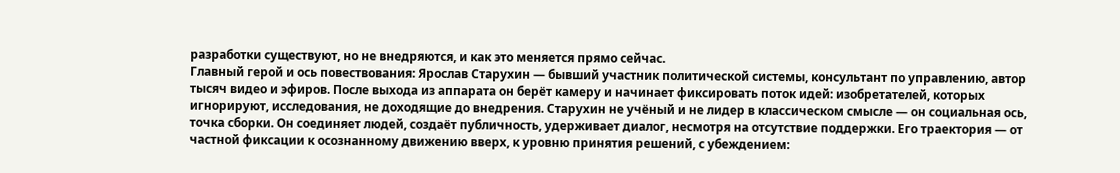разработки существуют, но не внедряются, и как это меняется прямо сейчас.
Главный герой и ось повествования: Ярослав Старухин — бывший участник политической системы, консультант по управлению, автор тысяч видео и эфиров. После выхода из аппарата он берёт камеру и начинает фиксировать поток идей: изобретателей, которых игнорируют, исследования, не доходящие до внедрения. Старухин не учёный и не лидер в классическом смысле — он социальная ось, точка сборки. Он соединяет людей, создаёт публичность, удерживает диалог, несмотря на отсутствие поддержки. Его траектория — от частной фиксации к осознанному движению вверх, к уровню принятия решений, с убеждением: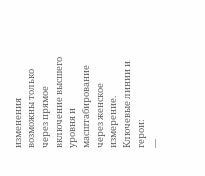изменения возможны только через прямое включение высшего уровня и масштабирование через женское измерение.
Ключевые линии и герои:
—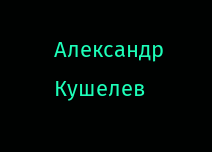Александр Кушелев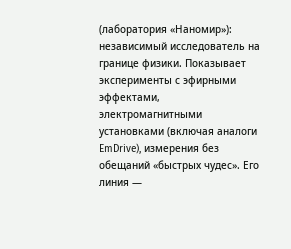(лаборатория «Наномир»): независимый исследователь на границе физики. Показывает эксперименты с эфирными эффектами, электромагнитными установками (включая аналоги EmDrive), измерения без обещаний «быстрых чудес». Его линия —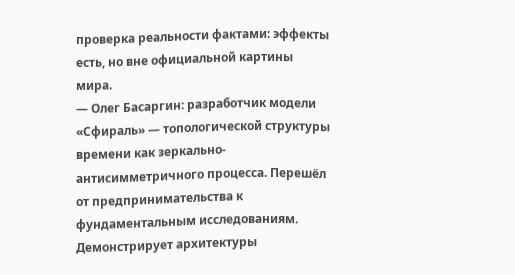проверка реальности фактами: эффекты есть, но вне официальной картины мира.
— Олег Басаргин: разработчик модели «Сфираль» — топологической структуры времени как зеркально-антисимметричного процесса. Перешёл от предпринимательства к фундаментальным исследованиям. Демонстрирует архитектуры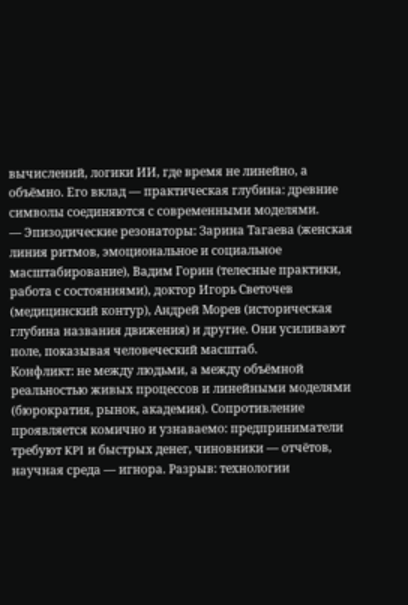вычислений, логики ИИ, где время не линейно, а объёмно. Его вклад — практическая глубина: древние символы соединяются с современными моделями.
— Эпизодические резонаторы: Зарина Тагаева (женская линия ритмов, эмоциональное и социальное масштабирование), Вадим Горин (телесные практики, работа с состояниями), доктор Игорь Светочев (медицинский контур), Андрей Морев (историческая глубина названия движения) и другие. Они усиливают поле, показывая человеческий масштаб.
Конфликт: не между людьми, а между объёмной реальностью живых процессов и линейными моделями (бюрократия, рынок, академия). Сопротивление проявляется комично и узнаваемо: предприниматели требуют KPI и быстрых денег, чиновники — отчётов, научная среда — игнора. Разрыв: технологии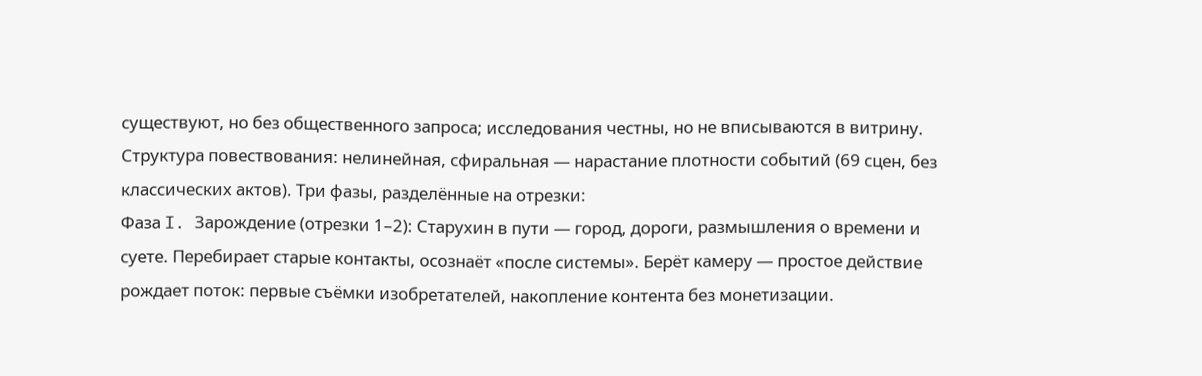существуют, но без общественного запроса; исследования честны, но не вписываются в витрину.
Структура повествования: нелинейная, сфиральная — нарастание плотности событий (69 сцен, без классических актов). Три фазы, разделённые на отрезки:
Фаза I. Зарождение (отрезки 1–2): Старухин в пути — город, дороги, размышления о времени и суете. Перебирает старые контакты, осознаёт «после системы». Берёт камеру — простое действие рождает поток: первые съёмки изобретателей, накопление контента без монетизации.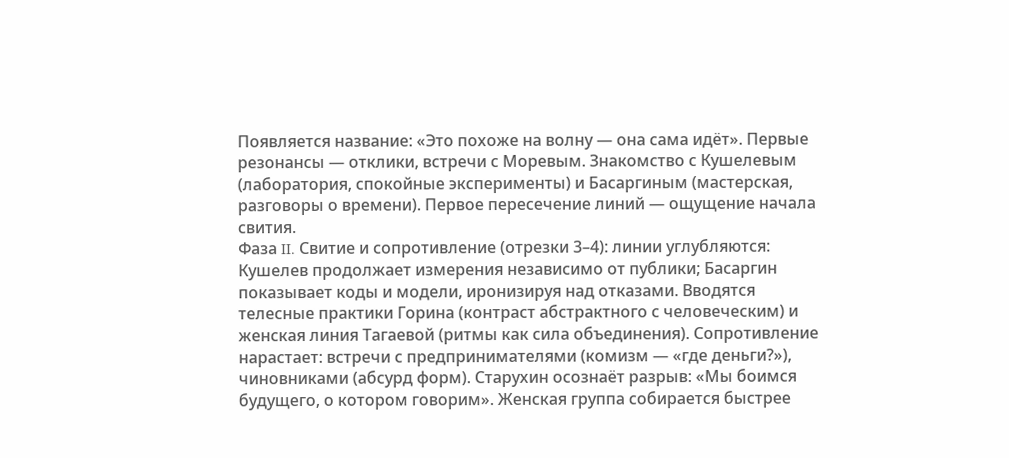Появляется название: «Это похоже на волну — она сама идёт». Первые резонансы — отклики, встречи с Моревым. Знакомство с Кушелевым (лаборатория, спокойные эксперименты) и Басаргиным (мастерская, разговоры о времени). Первое пересечение линий — ощущение начала свития.
Фаза II. Свитие и сопротивление (отрезки 3–4): линии углубляются: Кушелев продолжает измерения независимо от публики; Басаргин показывает коды и модели, иронизируя над отказами. Вводятся телесные практики Горина (контраст абстрактного с человеческим) и женская линия Тагаевой (ритмы как сила объединения). Сопротивление нарастает: встречи с предпринимателями (комизм — «где деньги?»), чиновниками (абсурд форм). Старухин осознаёт разрыв: «Мы боимся будущего, о котором говорим». Женская группа собирается быстрее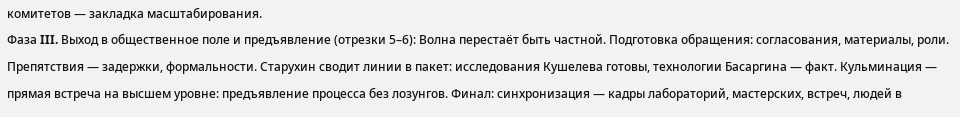комитетов — закладка масштабирования.
Фаза III. Выход в общественное поле и предъявление (отрезки 5–6): Волна перестаёт быть частной. Подготовка обращения: согласования, материалы, роли. Препятствия — задержки, формальности. Старухин сводит линии в пакет: исследования Кушелева готовы, технологии Басаргина — факт. Кульминация — прямая встреча на высшем уровне: предъявление процесса без лозунгов. Финал: синхронизация — кадры лабораторий, мастерских, встреч, людей в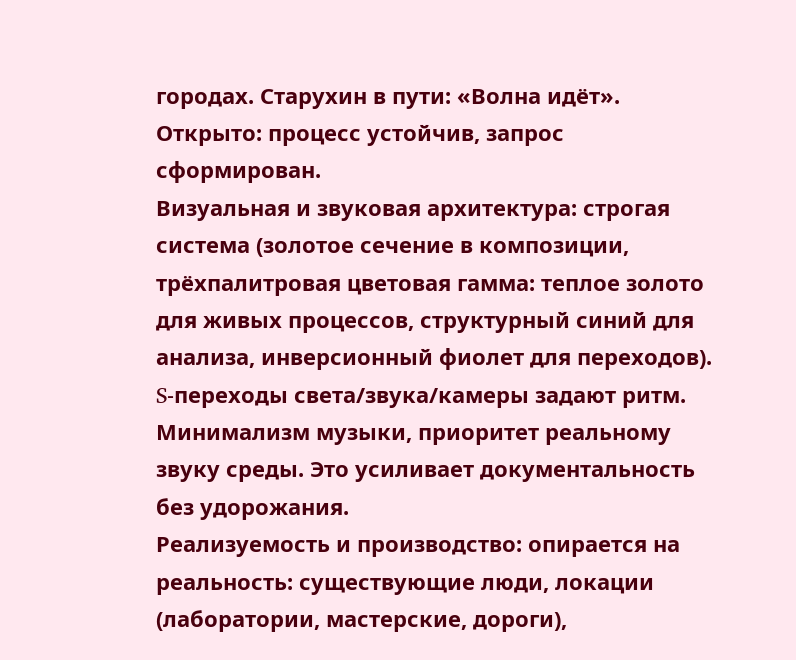городах. Старухин в пути: «Волна идёт». Открыто: процесс устойчив, запрос сформирован.
Визуальная и звуковая архитектура: строгая система (золотое сечение в композиции, трёхпалитровая цветовая гамма: теплое золото для живых процессов, структурный синий для анализа, инверсионный фиолет для переходов). S-переходы света/звука/камеры задают ритм. Минимализм музыки, приоритет реальному звуку среды. Это усиливает документальность без удорожания.
Реализуемость и производство: опирается на реальность: существующие люди, локации (лаборатории, мастерские, дороги),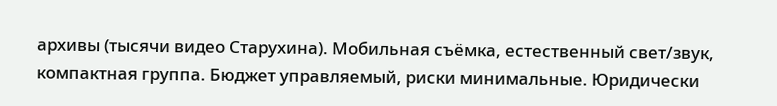архивы (тысячи видео Старухина). Мобильная съёмка, естественный свет/звук, компактная группа. Бюджет управляемый, риски минимальные. Юридически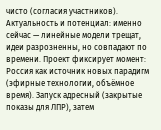чисто (согласия участников).
Актуальность и потенциал: именно сейчас — линейные модели трещат, идеи разрозненны, но совпадают по времени. Проект фиксирует момент: Россия как источник новых парадигм (эфирные технологии, объёмное время). Запуск адресный (закрытые показы для ЛПР), затем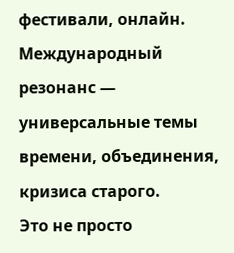фестивали, онлайн. Международный резонанс — универсальные темы времени, объединения, кризиса старого.
Это не просто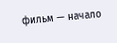фильм — начало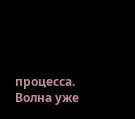процесса. Волна уже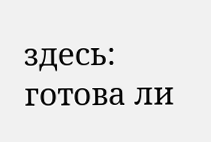здесь: готова ли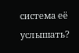система её услышать?